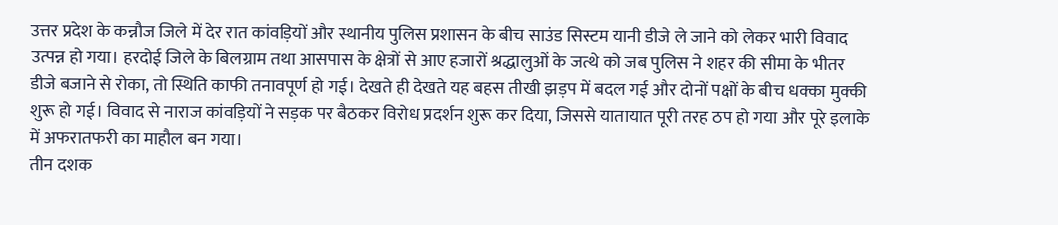उत्तर प्रदेश के कन्नौज जिले में देर रात कांवड़ियों और स्थानीय पुलिस प्रशासन के बीच साउंड सिस्टम यानी डीजे ले जाने को लेकर भारी विवाद उत्पन्न हो गया। हरदोई जिले के बिलग्राम तथा आसपास के क्षेत्रों से आए हजारों श्रद्धालुओं के जत्थे को जब पुलिस ने शहर की सीमा के भीतर डीजे बजाने से रोका, तो स्थिति काफी तनावपूर्ण हो गई। देखते ही देखते यह बहस तीखी झड़प में बदल गई और दोनों पक्षों के बीच धक्का मुक्की शुरू हो गई। विवाद से नाराज कांवड़ियों ने सड़क पर बैठकर विरोध प्रदर्शन शुरू कर दिया, जिससे यातायात पूरी तरह ठप हो गया और पूरे इलाके में अफरातफरी का माहौल बन गया।
तीन दशक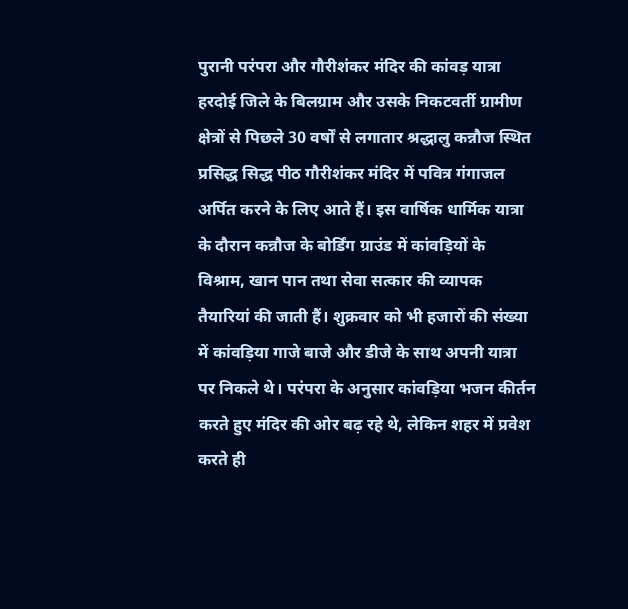पुरानी परंपरा और गौरीशंकर मंदिर की कांवड़ यात्रा
हरदोई जिले के बिलग्राम और उसके निकटवर्ती ग्रामीण क्षेत्रों से पिछले 30 वर्षों से लगातार श्रद्धालु कन्नौज स्थित प्रसिद्ध सिद्ध पीठ गौरीशंकर मंदिर में पवित्र गंगाजल अर्पित करने के लिए आते हैं। इस वार्षिक धार्मिक यात्रा के दौरान कन्नौज के बोर्डिंग ग्राउंड में कांवड़ियों के विश्राम, खान पान तथा सेवा सत्कार की व्यापक तैयारियां की जाती हैं। शुक्रवार को भी हजारों की संख्या में कांवड़िया गाजे बाजे और डीजे के साथ अपनी यात्रा पर निकले थे। परंपरा के अनुसार कांवड़िया भजन कीर्तन करते हुए मंदिर की ओर बढ़ रहे थे, लेकिन शहर में प्रवेश करते ही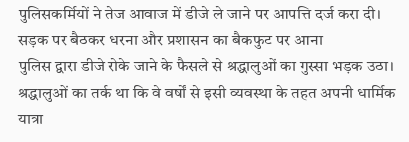पुलिसकर्मियों ने तेज आवाज में डीजे ले जाने पर आपत्ति दर्ज करा दी।
सड़क पर बैठकर धरना और प्रशासन का बैकफुट पर आना
पुलिस द्वारा डीजे रोके जाने के फैसले से श्रद्धालुओं का गुस्सा भड़क उठा। श्रद्धालुओं का तर्क था कि वे वर्षों से इसी व्यवस्था के तहत अपनी धार्मिक यात्रा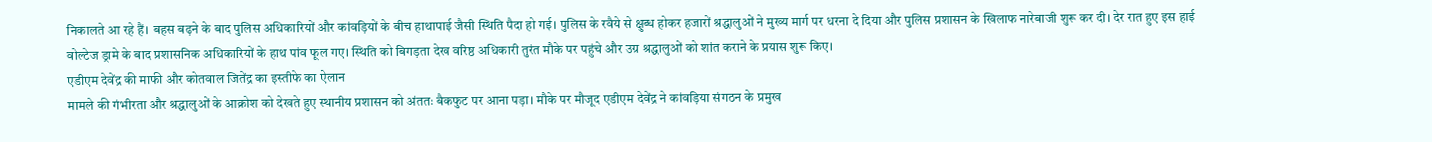निकालते आ रहे हैं। बहस बढ़ने के बाद पुलिस अधिकारियों और कांवड़ियों के बीच हाथापाई जैसी स्थिति पैदा हो गई। पुलिस के रवैये से क्षुब्ध होकर हजारों श्रद्धालुओं ने मुख्य मार्ग पर धरना दे दिया और पुलिस प्रशासन के खिलाफ नारेबाजी शुरू कर दी। देर रात हुए इस हाई वोल्टेज ड्रामे के बाद प्रशासनिक अधिकारियों के हाथ पांव फूल गए। स्थिति को बिगड़ता देख वरिष्ठ अधिकारी तुरंत मौके पर पहुंचे और उग्र श्रद्धालुओं को शांत कराने के प्रयास शुरू किए।
एडीएम देवेंद्र की माफी और कोतवाल जितेंद्र का इस्तीफे का ऐलान
मामले की गंभीरता और श्रद्धालुओं के आक्रोश को देखते हुए स्थानीय प्रशासन को अंततः बैकफुट पर आना पड़ा। मौके पर मौजूद एडीएम देवेंद्र ने कांवड़िया संगठन के प्रमुख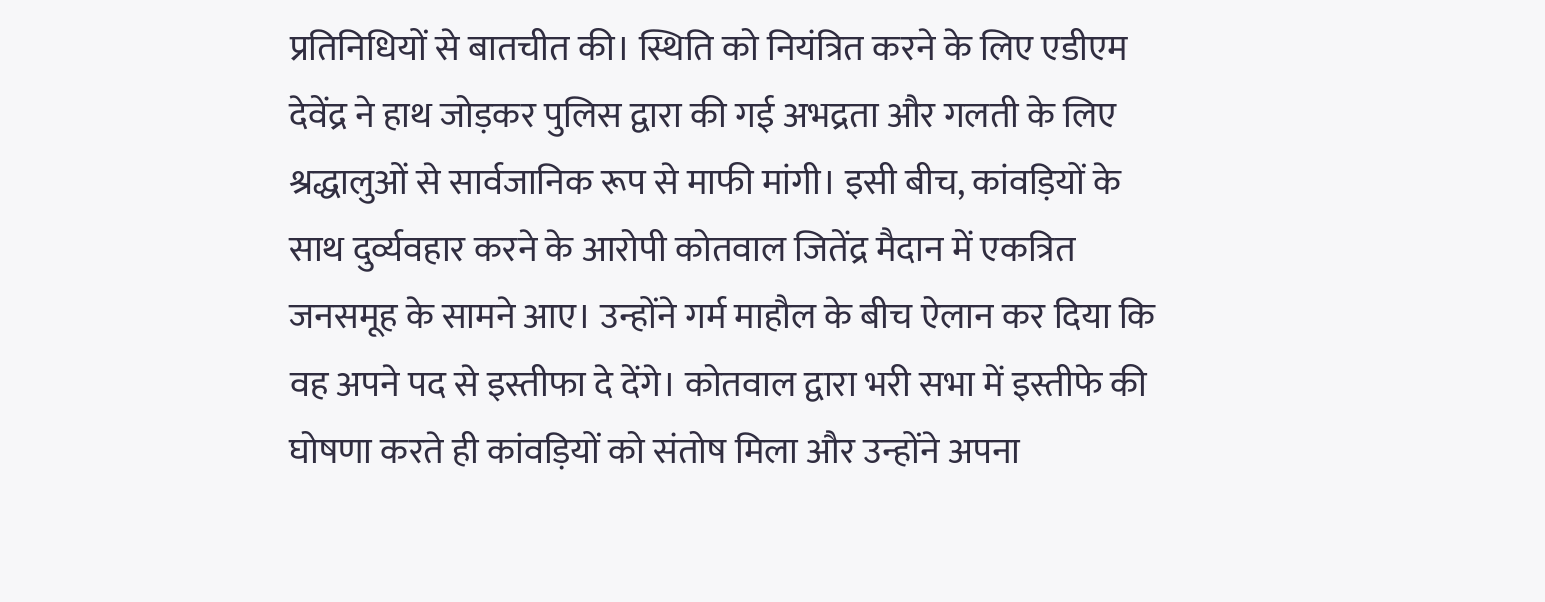प्रतिनिधियों से बातचीत की। स्थिति को नियंत्रित करने के लिए एडीएम देवेंद्र ने हाथ जोड़कर पुलिस द्वारा की गई अभद्रता और गलती के लिए श्रद्धालुओं से सार्वजानिक रूप से माफी मांगी। इसी बीच, कांवड़ियों के साथ दुर्व्यवहार करने के आरोपी कोतवाल जितेंद्र मैदान में एकत्रित जनसमूह के सामने आए। उन्होंने गर्म माहौल के बीच ऐलान कर दिया कि वह अपने पद से इस्तीफा दे देंगे। कोतवाल द्वारा भरी सभा में इस्तीफे की घोषणा करते ही कांवड़ियों को संतोष मिला और उन्होंने अपना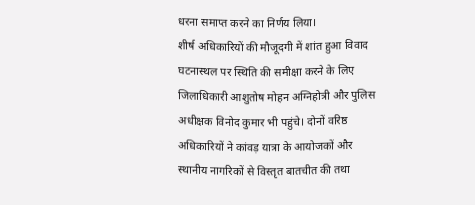धरना समाप्त करने का निर्णय लिया।
शीर्ष अधिकारियों की मौजूदगी में शांत हुआ विवाद
घटनास्थल पर स्थिति की समीक्षा करने के लिए जिलाधिकारी आशुतोष मोहन अग्निहोत्री और पुलिस अधीक्षक विनोद कुमार भी पहुंचे। दोनों वरिष्ठ अधिकारियों ने कांवड़ यात्रा के आयोजकों और स्थानीय नागरिकों से विस्तृत बातचीत की तथा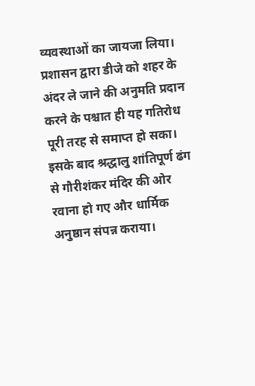व्यवस्थाओं का जायजा लिया। प्रशासन द्वारा डीजे को शहर के अंदर ले जाने की अनुमति प्रदान करने के पश्चात ही यह गतिरोध पूरी तरह से समाप्त हो सका। इसके बाद श्रद्धालु शांतिपूर्ण ढंग से गौरीशंकर मंदिर की ओर रवाना हो गए और धार्मिक अनुष्ठान संपन्न कराया।